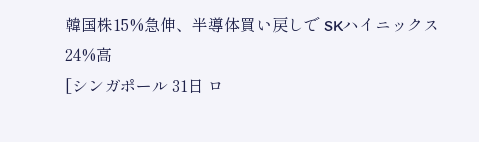韓国株15%急伸、半導体買い戻しで SKハイニックス24%高
[シンガポール 31日 ロ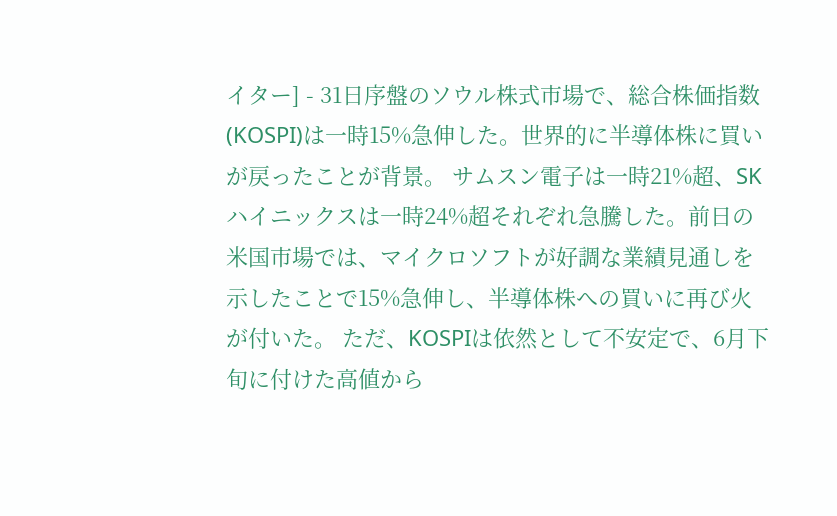イター] - 31日序盤のソウル株式市場で、総合株価指数(KOSPI)は一時15%急伸した。世界的に半導体株に買いが戻ったことが背景。 サムスン電子は一時21%超、SKハイニックスは一時24%超それぞれ急騰した。前日の米国市場では、マイクロソフトが好調な業績見通しを示したことで15%急伸し、半導体株への買いに再び火が付いた。 ただ、KOSPIは依然として不安定で、6月下旬に付けた高値から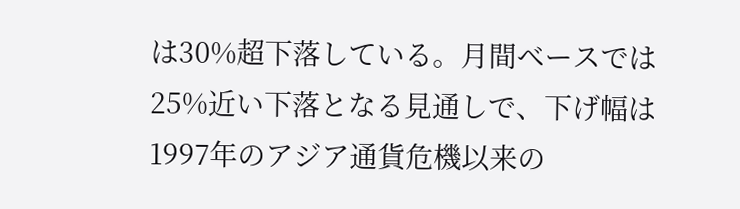は30%超下落している。月間ベースでは25%近い下落となる見通しで、下げ幅は1997年のアジア通貨危機以来の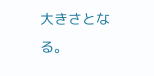大きさとなる。